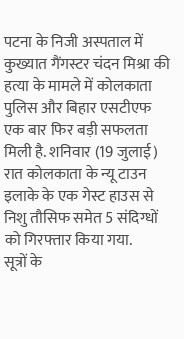पटना के निजी अस्पताल में कुख्यात गैंगस्टर चंदन मिश्रा की हत्या के मामले में कोलकाता पुलिस और बिहार एसटीएफ एक बार फिर बड़ी सफलता मिली है. शनिवार (19 जुलाई) रात कोलकाता के न्यू टाउन इलाके के एक गेस्ट हाउस से निशु तौसिफ समेत 5 संदिग्धों को गिरफ्तार किया गया.
सूत्रों के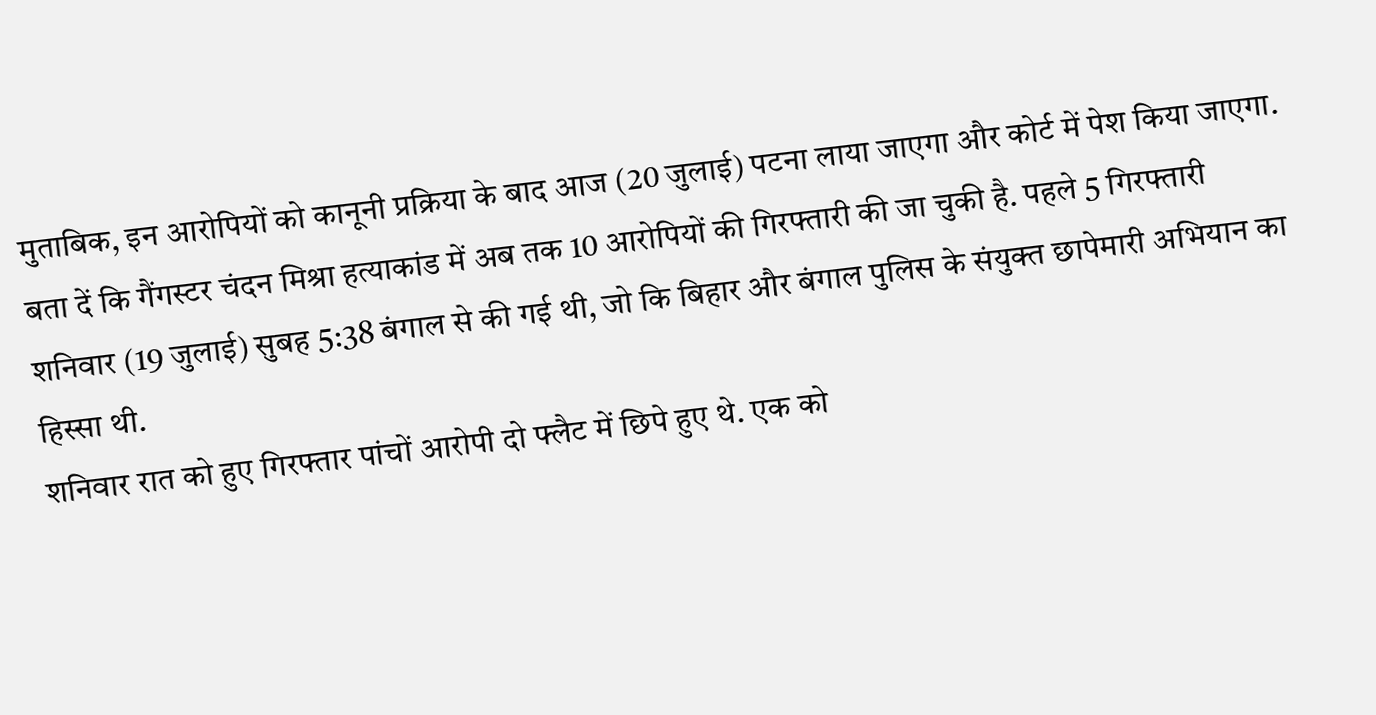मुताबिक, इन आरोपियों को कानूनी प्रक्रिया के बाद आज (20 जुलाई) पटना लाया जाएगा और कोर्ट में पेश किया जाएगा. बता दें कि गैंगस्टर चंदन मिश्रा हत्याकांड में अब तक 10 आरोपियों की गिरफ्तारी की जा चुकी है. पहले 5 गिरफ्तारी शनिवार (19 जुलाई) सुबह 5:38 बंगाल से की गई थी, जो कि बिहार और बंगाल पुलिस के संयुक्त छापेमारी अभियान का हिस्सा थी.
शनिवार रात को हुए गिरफ्तार पांचों आरोपी दो फ्लैट में छिपे हुए थे. एक को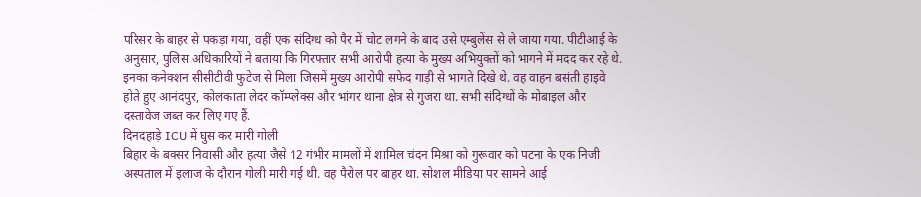परिसर के बाहर से पकड़ा गया, वहीं एक संदिग्ध को पैर में चोट लगने के बाद उसे एम्बुलेंस से ले जाया गया. पीटीआई के अनुसार, पुलिस अधिकारियों ने बताया कि गिरफ्तार सभी आरोपी हत्या के मुख्य अभियुक्तों को भागने में मदद कर रहे थे.
इनका कनेक्शन सीसीटीवी फुटेज से मिला जिसमें मुख्य आरोपी सफेद गाड़ी से भागते दिखे थे. वह वाहन बसंती हाइवे होते हुए आनंदपुर, कोलकाता लेदर कॉम्प्लेक्स और भांगर थाना क्षेत्र से गुजरा था. सभी संदिग्धों के मोबाइल और दस्तावेज जब्त कर लिए गए हैं.
दिनदहाड़े ICU में घुस कर मारी गोली
बिहार के बक्सर निवासी और हत्या जैसे 12 गंभीर मामलों में शामिल चंदन मिश्रा को गुरूवार को पटना के एक निजी अस्पताल में इलाज के दौरान गोली मारी गई थी. वह पैरोल पर बाहर था. सोशल मीडिया पर सामने आई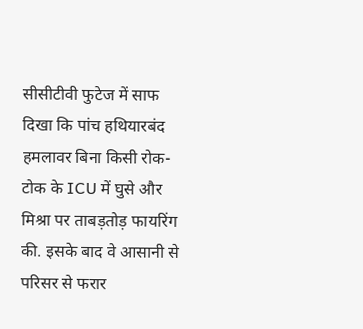सीसीटीवी फुटेज में साफ दिखा कि पांच हथियारबंद हमलावर बिना किसी रोक-टोक के ICU में घुसे और मिश्रा पर ताबड़तोड़ फायरिंग की. इसके बाद वे आसानी से परिसर से फरार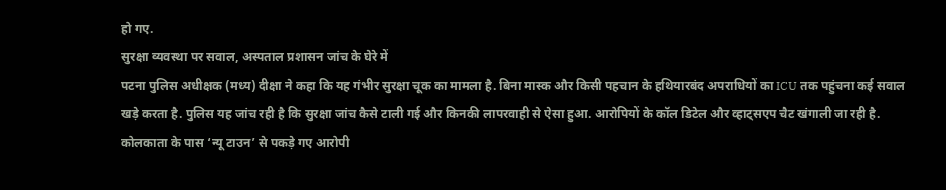हो गए.
सुरक्षा व्यवस्था पर सवाल, अस्पताल प्रशासन जांच के घेरे में
पटना पुलिस अधीक्षक (मध्य) दीक्षा ने कहा कि यह गंभीर सुरक्षा चूक का मामला है. बिना मास्क और किसी पहचान के हथियारबंद अपराधियों का ICU तक पहुंचना कई सवाल खड़े करता है. पुलिस यह जांच रही है कि सुरक्षा जांच कैसे टाली गई और किनकी लापरवाही से ऐसा हुआ. आरोपियों के कॉल डिटेल और व्हाट्सएप चैट खंगाली जा रही है.
कोलकाता के पास ‘न्यू टाउन’ से पकड़े गए आरोपी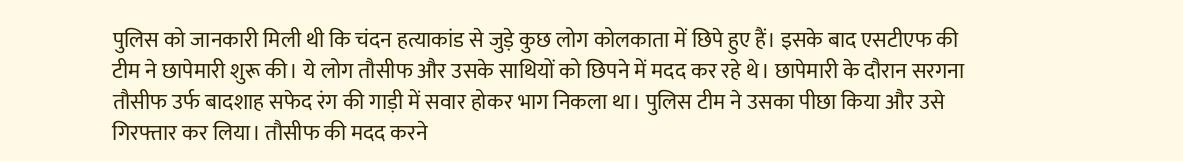पुलिस को जानकारी मिली थी कि चंदन हत्याकांड से जुड़े कुछ लोग कोलकाता में छिपे हुए हैं। इसके बाद एसटीएफ की टीम ने छापेमारी शुरू की। ये लोग तौसीफ और उसके साथियों को छिपने में मदद कर रहे थे। छापेमारी के दौरान सरगना तौसीफ उर्फ बादशाह सफेद रंग की गाड़ी में सवार होकर भाग निकला था। पुलिस टीम ने उसका पीछा किया और उसे गिरफ्तार कर लिया। तौसीफ की मदद करने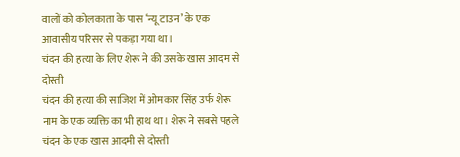वालों को कोलकाता के पास ‘न्यू टाउन’ के एक आवासीय परिसर से पकड़ा गया था।
चंदन की हत्या के लिए शेरू ने की उसके खास आदम से दोस्ती
चंदन की हत्या की साजिश में ओमकार सिंह उर्फ शेरू नाम के एक व्यक्ति का भी हाथ था। शेरू ने सबसे पहले चंदन के एक खास आदमी से दोस्ती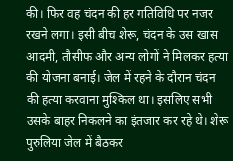की। फिर वह चंदन की हर गतिविधि पर नजर रखने लगा। इसी बीच शेरू, चंदन के उस खास आदमी, तौसीफ और अन्य लोगों ने मिलकर हत्या की योजना बनाई। जेल में रहने के दौरान चंदन की हत्या करवाना मुश्किल था। इसलिए सभी उसके बाहर निकलने का इंतजार कर रहे थे। शेरू पुरुलिया जेल में बैठकर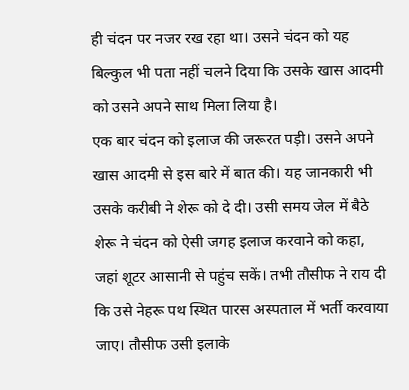ही चंदन पर नजर रख रहा था। उसने चंदन को यह बिल्कुल भी पता नहीं चलने दिया कि उसके खास आदमी को उसने अपने साथ मिला लिया है।
एक बार चंदन को इलाज की जरूरत पड़ी। उसने अपने खास आदमी से इस बारे में बात की। यह जानकारी भी उसके करीबी ने शेरू को दे दी। उसी समय जेल में बैठे शेरू ने चंदन को ऐसी जगह इलाज करवाने को कहा, जहां शूटर आसानी से पहुंच सकें। तभी तौसीफ ने राय दी कि उसे नेहरू पथ स्थित पारस अस्पताल में भर्ती करवाया जाए। तौसीफ उसी इलाके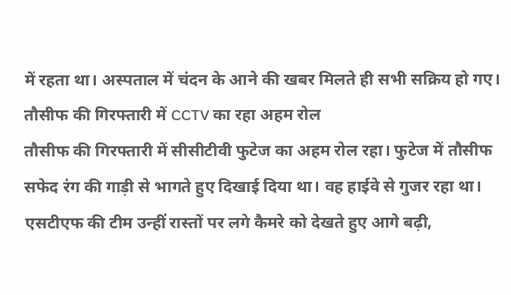में रहता था। अस्पताल में चंदन के आने की खबर मिलते ही सभी सक्रिय हो गए।
तौसीफ की गिरफ्तारी में CCTV का रहा अहम रोल
तौसीफ की गिरफ्तारी में सीसीटीवी फुटेज का अहम रोल रहा। फुटेज में तौसीफ सफेद रंग की गाड़ी से भागते हुए दिखाई दिया था। वह हाईवे से गुजर रहा था। एसटीएफ की टीम उन्हीं रास्तों पर लगे कैमरे को देखते हुए आगे बढ़ी,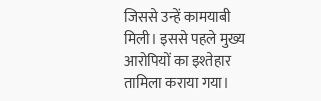जिससे उन्हें कामयाबी मिली। इससे पहले मुख्य आरोपियों का इश्तेहार तामिला कराया गया।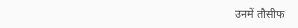उनमें तौसीफ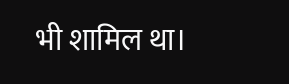भी शामिल था।